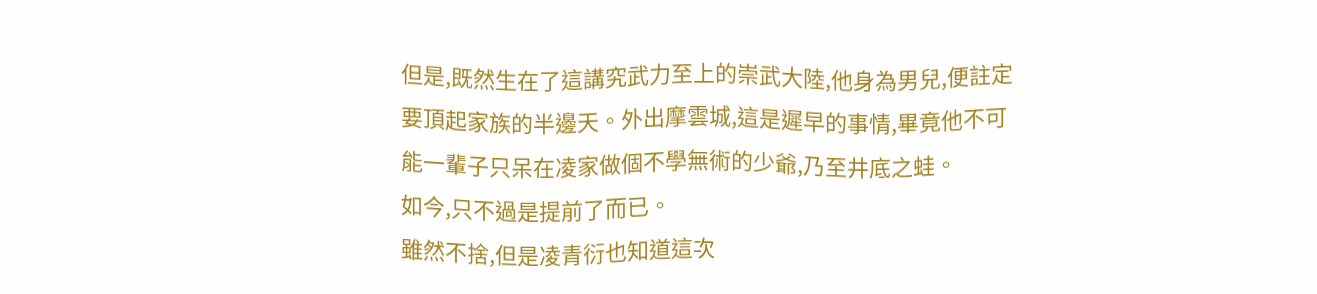但是,既然生在了這講究武力至上的崇武大陸,他身為男兒,便註定要頂起家族的半邊天。外出摩雲城,這是遲早的事情,畢竟他不可能一輩子只呆在凌家做個不學無術的少爺,乃至井底之蛙。
如今,只不過是提前了而已。
雖然不捨,但是凌青衍也知道這次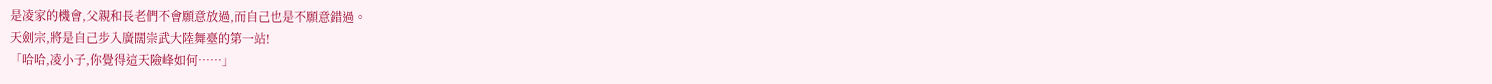是凌家的機會,父親和長老們不會願意放過,而自己也是不願意錯過。
天劍宗,將是自己步入廣闊崇武大陸舞臺的第一站!
「哈哈,凌小子,你覺得這天險峰如何……」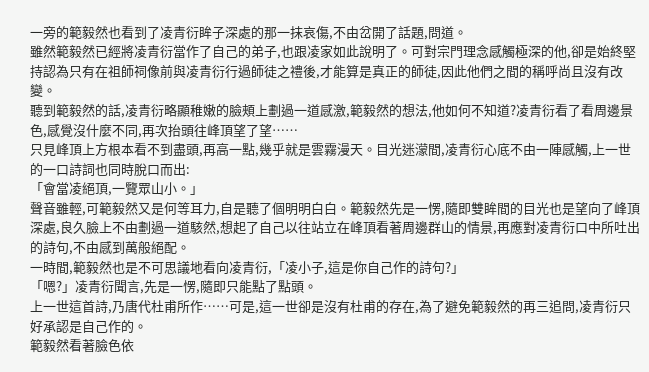一旁的範毅然也看到了凌青衍眸子深處的那一抹哀傷,不由岔開了話題,問道。
雖然範毅然已經將凌青衍當作了自己的弟子,也跟凌家如此說明了。可對宗門理念感觸極深的他,卻是始終堅持認為只有在祖師祠像前與凌青衍行過師徒之禮後,才能算是真正的師徒,因此他們之間的稱呼尚且沒有改變。
聽到範毅然的話,凌青衍略顯稚嫩的臉頰上劃過一道感激,範毅然的想法,他如何不知道?凌青衍看了看周邊景色,感覺沒什麼不同,再次抬頭往峰頂望了望……
只見峰頂上方根本看不到盡頭,再高一點,幾乎就是雲霧漫天。目光迷濛間,凌青衍心底不由一陣感觸,上一世的一口詩詞也同時脫口而出:
「會當凌絕頂,一覽眾山小。」
聲音雖輕,可範毅然又是何等耳力,自是聽了個明明白白。範毅然先是一愣,隨即雙眸間的目光也是望向了峰頂深處,良久臉上不由劃過一道駭然,想起了自己以往站立在峰頂看著周邊群山的情景,再應對凌青衍口中所吐出的詩句,不由感到萬般絕配。
一時間,範毅然也是不可思議地看向凌青衍,「凌小子,這是你自己作的詩句?」
「嗯?」凌青衍聞言,先是一愣,隨即只能點了點頭。
上一世這首詩,乃唐代杜甫所作……可是,這一世卻是沒有杜甫的存在,為了避免範毅然的再三追問,凌青衍只好承認是自己作的。
範毅然看著臉色依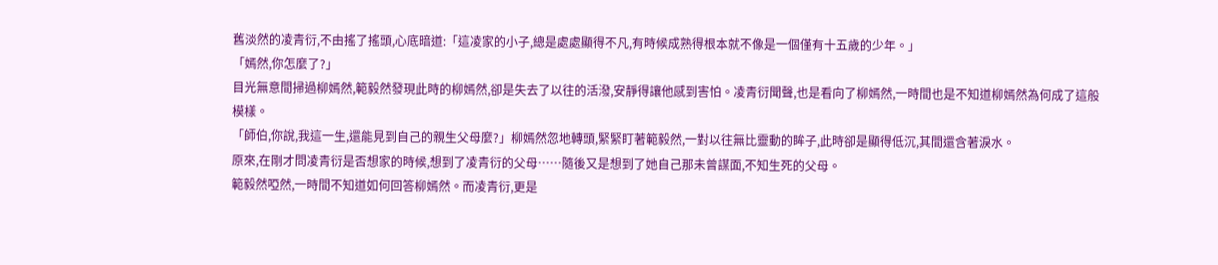舊淡然的凌青衍,不由搖了搖頭,心底暗道:「這凌家的小子,總是處處顯得不凡,有時候成熟得根本就不像是一個僅有十五歲的少年。」
「嫣然,你怎麼了?」
目光無意間掃過柳嫣然,範毅然發現此時的柳嫣然,卻是失去了以往的活潑,安靜得讓他感到害怕。凌青衍聞聲,也是看向了柳嫣然,一時間也是不知道柳嫣然為何成了這般模樣。
「師伯,你說,我這一生,還能見到自己的親生父母麼?」柳嫣然忽地轉頭,緊緊盯著範毅然,一對以往無比靈動的眸子,此時卻是顯得低沉,其間還含著淚水。
原來,在剛才問凌青衍是否想家的時候,想到了凌青衍的父母……隨後又是想到了她自己那未曾謀面,不知生死的父母。
範毅然啞然,一時間不知道如何回答柳嫣然。而凌青衍,更是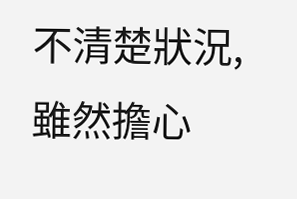不清楚狀況,雖然擔心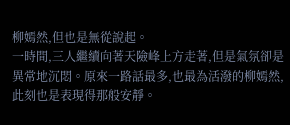柳嫣然,但也是無從說起。
一時間,三人繼續向著天險峰上方走著,但是氣氛卻是異常地沉悶。原來一路話最多,也最為活潑的柳嫣然,此刻也是表現得那般安靜。